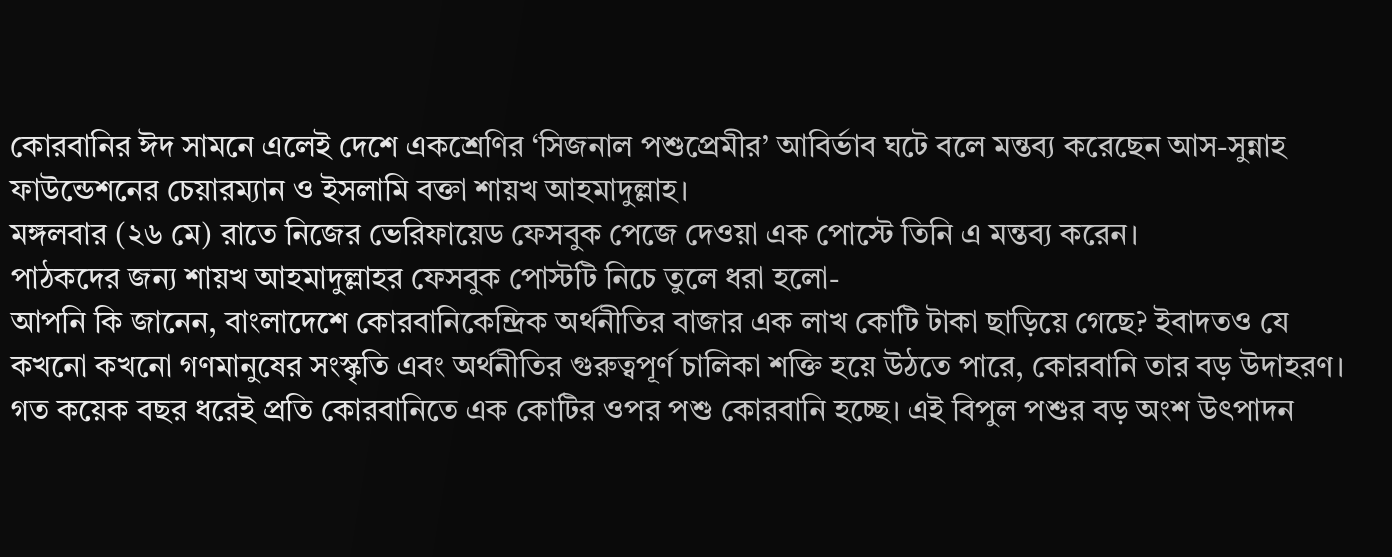কোরবানির ঈদ সামনে এলেই দেশে একশ্রেণির ‘সিজনাল পশুপ্রেমীর’ আবির্ভাব ঘটে বলে মন্তব্য করেছেন আস-সুন্নাহ ফাউন্ডেশনের চেয়ারম্যান ও ইসলামি বক্তা শায়খ আহমাদুল্লাহ।
মঙ্গলবার (২৬ মে) রাতে নিজের ভেরিফায়েড ফেসবুক পেজে দেওয়া এক পোস্টে তিনি এ মন্তব্য করেন।
পাঠকদের জন্য শায়খ আহমাদুল্লাহর ফেসবুক পোস্টটি নিচে তুলে ধরা হলো-
আপনি কি জানেন, বাংলাদেশে কোরবানিকেন্দ্রিক অর্থনীতির বাজার এক লাখ কোটি টাকা ছাড়িয়ে গেছে? ইবাদতও যে কখনো কখনো গণমানুষের সংস্কৃতি এবং অর্থনীতির গুরুত্বপূর্ণ চালিকা শক্তি হয়ে উঠতে পারে, কোরবানি তার বড় উদাহরণ।
গত কয়েক বছর ধরেই প্রতি কোরবানিতে এক কোটির ওপর পশু কোরবানি হচ্ছে। এই বিপুল পশুর বড় অংশ উৎপাদন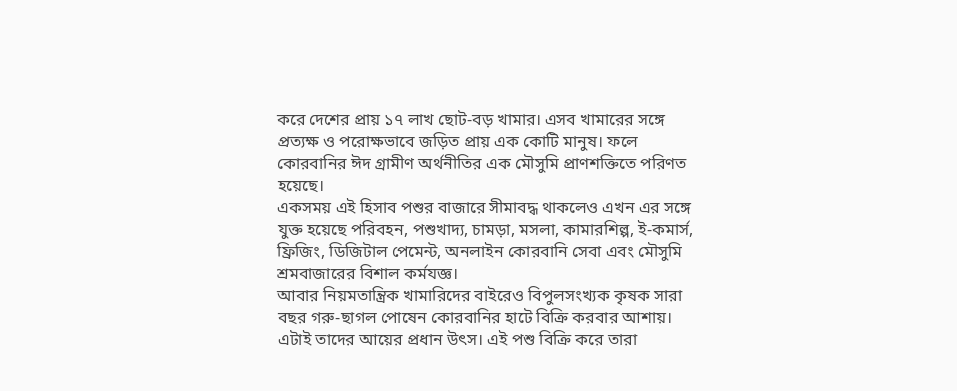করে দেশের প্রায় ১৭ লাখ ছোট-বড় খামার। এসব খামারের সঙ্গে প্রত্যক্ষ ও পরোক্ষভাবে জড়িত প্রায় এক কোটি মানুষ। ফলে কোরবানির ঈদ গ্রামীণ অর্থনীতির এক মৌসুমি প্রাণশক্তিতে পরিণত হয়েছে।
একসময় এই হিসাব পশুর বাজারে সীমাবদ্ধ থাকলেও এখন এর সঙ্গে যুক্ত হয়েছে পরিবহন, পশুখাদ্য, চামড়া, মসলা, কামারশিল্প, ই-কমার্স, ফ্রিজিং, ডিজিটাল পেমেন্ট, অনলাইন কোরবানি সেবা এবং মৌসুমি শ্রমবাজারের বিশাল কর্মযজ্ঞ।
আবার নিয়মতান্ত্রিক খামারিদের বাইরেও বিপুলসংখ্যক কৃষক সারা বছর গরু-ছাগল পোষেন কোরবানির হাটে বিক্রি করবার আশায়। এটাই তাদের আয়ের প্রধান উৎস। এই পশু বিক্রি করে তারা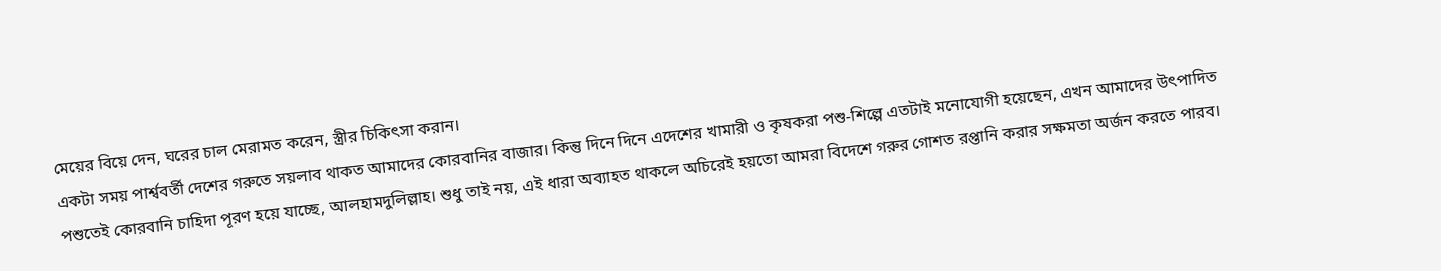মেয়ের বিয়ে দেন, ঘরের চাল মেরামত করেন, স্ত্রীর চিকিৎসা করান।
একটা সময় পার্শ্ববর্তী দেশের গরুতে সয়লাব থাকত আমাদের কোরবানির বাজার। কিন্তু দিনে দিনে এদেশের খামারী ও কৃষকরা পশু-শিল্পে এতটাই মনোযোগী হয়েছেন, এখন আমাদের উৎপাদিত পশুতেই কোরবানি চাহিদা পূরণ হয়ে যাচ্ছে, আলহামদুলিল্লাহ। শুধু তাই নয়, এই ধারা অব্যাহত থাকলে অচিরেই হয়তো আমরা বিদেশে গরুর গোশত রপ্তানি করার সক্ষমতা অর্জন করতে পারব।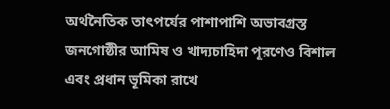অর্থনৈতিক তাৎপর্যের পাশাপাশি অভাবগ্রস্ত জনগোষ্ঠীর আমিষ ও খাদ্যচাহিদা পূরণেও বিশাল এবং প্রধান ভূমিকা রাখে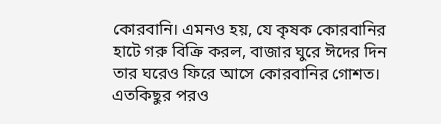কোরবানি। এমনও হয়, যে কৃষক কোরবানির হাটে গরু বিক্রি করল, বাজার ঘুরে ঈদের দিন তার ঘরেও ফিরে আসে কোরবানির গোশত। এতকিছুর পরও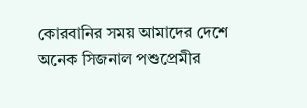কোরবানির সময় আমাদের দেশে অনেক সিজনাল পশুপ্রেমীর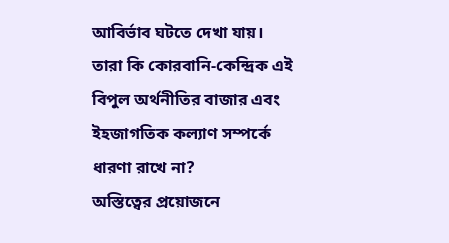আবির্ভাব ঘটতে দেখা যায়। তারা কি কোরবানি-কেন্দ্রিক এই বিপুল অর্থনীতির বাজার এবং ইহজাগতিক কল্যাণ সম্পর্কে ধারণা রাখে না?
অস্তিত্বের প্রয়োজনে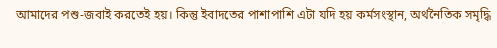আমাদের পশু-জবাই করতেই হয়। কিন্তু ইবাদতের পাশাপাশি এটা যদি হয় কর্মসংস্থান, অর্থনৈতিক সমৃদ্ধি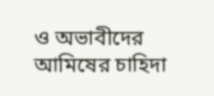ও অভাবীদের আমিষের চাহিদা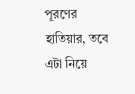পূরণের হাতিয়ার, তবে এটা নিয়ে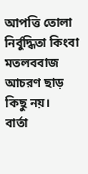আপত্তি তোলা নির্বুদ্ধিতা কিংবা মতলববাজ আচরণ ছাড় কিছু নয়।
বার্তা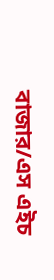বাজার/এস এইচ